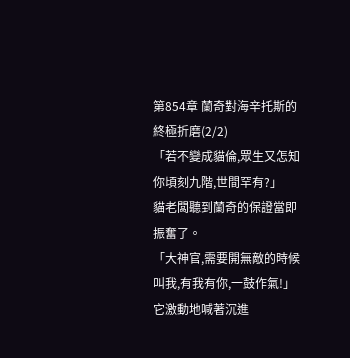第854章 蘭奇對海辛托斯的終極折磨(2/2)
「若不變成貓倫,眾生又怎知你頃刻九階,世間罕有?」
貓老闆聽到蘭奇的保證當即振奮了。
「大神官,需要開無敵的時候叫我,有我有你,一鼓作氣!」
它激動地喊著沉進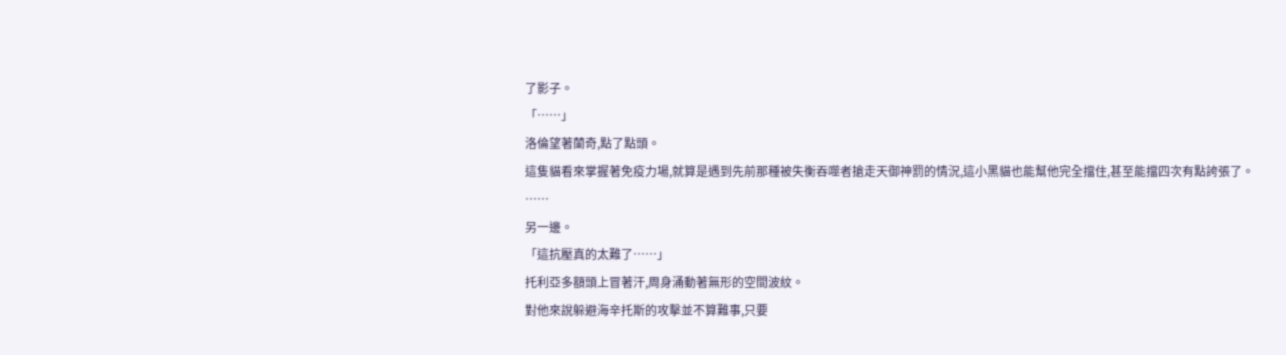了影子。
「……」
洛倫望著蘭奇,點了點頭。
這隻貓看來掌握著免疫力場,就算是遇到先前那種被失衡吞噬者搶走天御神罰的情況,這小黑貓也能幫他完全擋住,甚至能擋四次有點誇張了。
……
另一邊。
「這抗壓真的太難了……」
托利亞多額頭上冒著汗,周身涌動著無形的空間波紋。
對他來說躲避海辛托斯的攻擊並不算難事,只要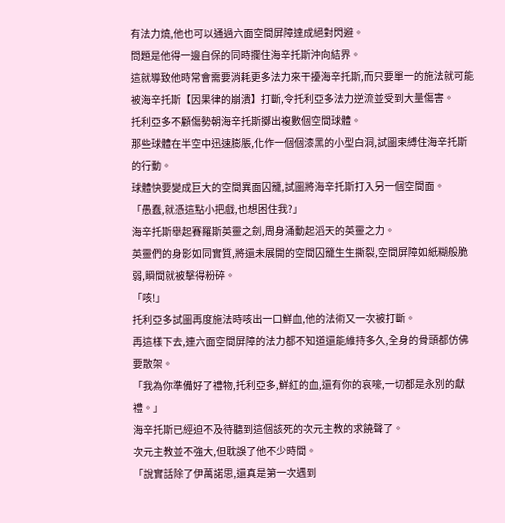有法力燒,他也可以通過六面空間屏障達成絕對閃避。
問題是他得一邊自保的同時攔住海辛托斯沖向結界。
這就導致他時常會需要消耗更多法力來干擾海辛托斯,而只要單一的施法就可能被海辛托斯【因果律的崩潰】打斷,令托利亞多法力逆流並受到大量傷害。
托利亞多不顧傷勢朝海辛托斯擲出複數個空間球體。
那些球體在半空中迅速膨脹,化作一個個漆黑的小型白洞,試圖束縛住海辛托斯的行動。
球體快要變成巨大的空間異面囚籠,試圖將海辛托斯打入另一個空間面。
「愚蠢,就憑這點小把戲,也想困住我?」
海辛托斯舉起賽羅斯英靈之劍,周身涌動起滔天的英靈之力。
英靈們的身影如同實質,將還未展開的空間囚籠生生撕裂,空間屏障如紙糊般脆弱,瞬間就被擊得粉碎。
「咳!」
托利亞多試圖再度施法時咳出一口鮮血,他的法術又一次被打斷。
再這樣下去,連六面空間屏障的法力都不知道還能維持多久,全身的骨頭都仿佛要散架。
「我為你準備好了禮物,托利亞多,鮮紅的血,還有你的哀嚎,一切都是永別的獻禮。」
海辛托斯已經迫不及待聽到這個該死的次元主教的求饒聲了。
次元主教並不強大,但耽誤了他不少時間。
「說實話除了伊萬諾思,還真是第一次遇到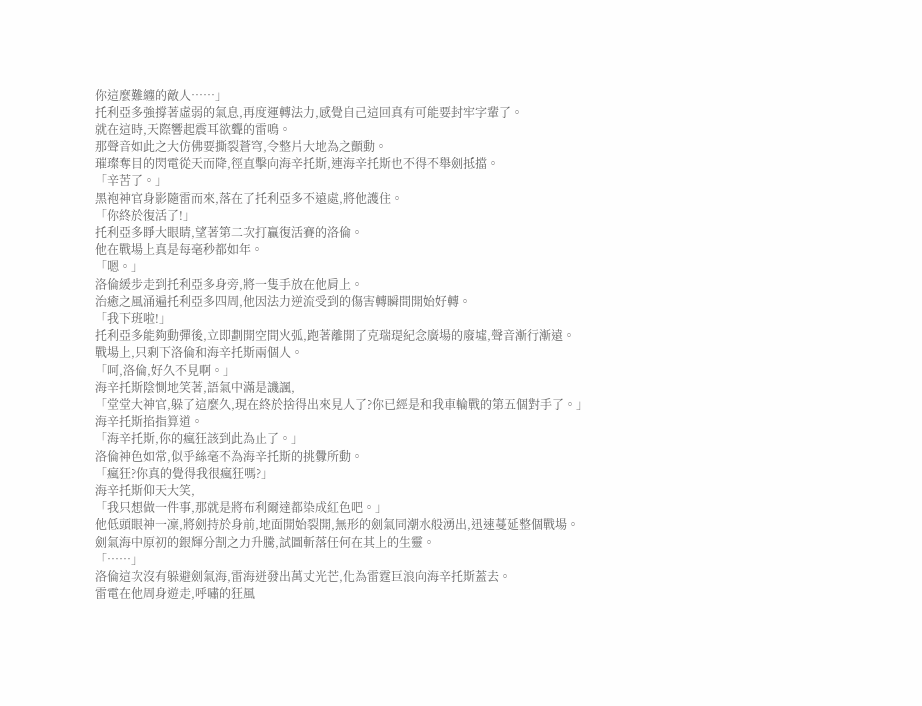你這麼難纏的敵人……」
托利亞多強撐著虛弱的氣息,再度運轉法力,感覺自己這回真有可能要封牢字輩了。
就在這時,天際響起震耳欲聾的雷鳴。
那聲音如此之大仿佛要撕裂蒼穹,令整片大地為之顫動。
璀璨奪目的閃電從天而降,徑直擊向海辛托斯,連海辛托斯也不得不舉劍抵擋。
「辛苦了。」
黑袍神官身影隨雷而來,落在了托利亞多不遠處,將他護住。
「你終於復活了!」
托利亞多睜大眼睛,望著第二次打贏復活賽的洛倫。
他在戰場上真是每毫秒都如年。
「嗯。」
洛倫緩步走到托利亞多身旁,將一隻手放在他肩上。
治癒之風涌遍托利亞多四周,他因法力逆流受到的傷害轉瞬間開始好轉。
「我下班啦!」
托利亞多能夠動彈後,立即劃開空間火弧,跑著離開了克瑞瑅紀念廣場的廢墟,聲音漸行漸遠。
戰場上,只剩下洛倫和海辛托斯兩個人。
「呵,洛倫,好久不見啊。」
海辛托斯陰惻地笑著,語氣中滿是譏諷,
「堂堂大神官,躲了這麼久,現在終於捨得出來見人了?你已經是和我車輪戰的第五個對手了。」
海辛托斯掐指算道。
「海辛托斯,你的瘋狂該到此為止了。」
洛倫神色如常,似乎絲毫不為海辛托斯的挑釁所動。
「瘋狂?你真的覺得我很瘋狂嗎?」
海辛托斯仰天大笑,
「我只想做一件事,那就是將布利爾達都染成紅色吧。」
他低頭眼神一凜,將劍持於身前,地面開始裂開,無形的劍氣同潮水般湧出,迅速蔓延整個戰場。
劍氣海中原初的銀輝分割之力升騰,試圖斬落任何在其上的生靈。
「……」
洛倫這次沒有躲避劍氣海,雷海迸發出萬丈光芒,化為雷霆巨浪向海辛托斯蓋去。
雷電在他周身遊走,呼嘯的狂風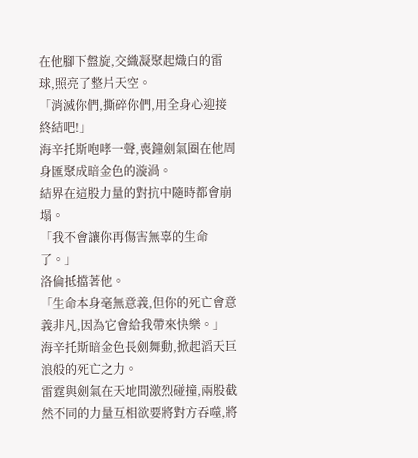在他腳下盤旋,交織凝聚起熾白的雷球,照亮了整片天空。
「消滅你們,撕碎你們,用全身心迎接終結吧!」
海辛托斯咆哮一聲,喪鐘劍氣圈在他周身匯聚成暗金色的漩渦。
結界在這股力量的對抗中隨時都會崩塌。
「我不會讓你再傷害無辜的生命了。」
洛倫抵擋著他。
「生命本身毫無意義,但你的死亡會意義非凡,因為它會給我帶來快樂。」
海辛托斯暗金色長劍舞動,掀起滔天巨浪般的死亡之力。
雷霆與劍氣在天地間激烈碰撞,兩股截然不同的力量互相欲要將對方吞噬,將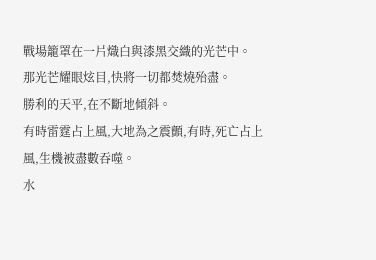戰場籠罩在一片熾白與漆黑交織的光芒中。
那光芒耀眼炫目,快將一切都焚燒殆盡。
勝利的天平,在不斷地傾斜。
有時雷霆占上風,大地為之震顫,有時,死亡占上風,生機被盡數吞噬。
水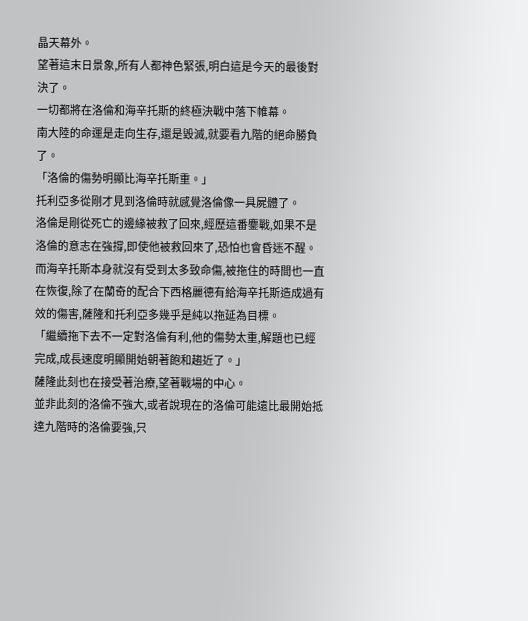晶天幕外。
望著這末日景象,所有人都神色緊張,明白這是今天的最後對決了。
一切都將在洛倫和海辛托斯的終極決戰中落下帷幕。
南大陸的命運是走向生存,還是毀滅,就要看九階的絕命勝負了。
「洛倫的傷勢明顯比海辛托斯重。」
托利亞多從剛才見到洛倫時就感覺洛倫像一具屍體了。
洛倫是剛從死亡的邊緣被救了回來,經歷這番鏖戰,如果不是洛倫的意志在強撐,即使他被救回來了,恐怕也會昏迷不醒。
而海辛托斯本身就沒有受到太多致命傷,被拖住的時間也一直在恢復,除了在蘭奇的配合下西格麗德有給海辛托斯造成過有效的傷害,薩隆和托利亞多幾乎是純以拖延為目標。
「繼續拖下去不一定對洛倫有利,他的傷勢太重,解題也已經完成,成長速度明顯開始朝著飽和趨近了。」
薩隆此刻也在接受著治療,望著戰場的中心。
並非此刻的洛倫不強大,或者說現在的洛倫可能遠比最開始抵達九階時的洛倫要強,只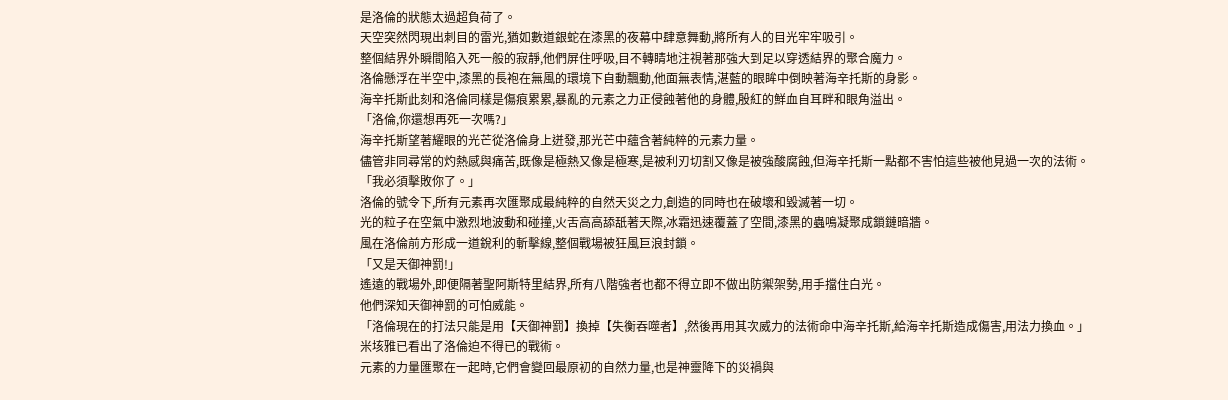是洛倫的狀態太過超負荷了。
天空突然閃現出刺目的雷光,猶如數道銀蛇在漆黑的夜幕中肆意舞動,將所有人的目光牢牢吸引。
整個結界外瞬間陷入死一般的寂靜,他們屏住呼吸,目不轉睛地注視著那強大到足以穿透結界的聚合魔力。
洛倫懸浮在半空中,漆黑的長袍在無風的環境下自動飄動,他面無表情,湛藍的眼眸中倒映著海辛托斯的身影。
海辛托斯此刻和洛倫同樣是傷痕累累,暴亂的元素之力正侵蝕著他的身體,殷紅的鮮血自耳畔和眼角溢出。
「洛倫,你還想再死一次嗎?」
海辛托斯望著耀眼的光芒從洛倫身上迸發,那光芒中蘊含著純粹的元素力量。
儘管非同尋常的灼熱感與痛苦,既像是極熱又像是極寒,是被利刃切割又像是被強酸腐蝕,但海辛托斯一點都不害怕這些被他見過一次的法術。
「我必須擊敗你了。」
洛倫的號令下,所有元素再次匯聚成最純粹的自然天災之力,創造的同時也在破壞和毀滅著一切。
光的粒子在空氣中激烈地波動和碰撞,火舌高高舔舐著天際,冰霜迅速覆蓋了空間,漆黑的蟲鳴凝聚成鎖鏈暗牆。
風在洛倫前方形成一道銳利的斬擊線,整個戰場被狂風巨浪封鎖。
「又是天御神罰!」
遙遠的戰場外,即便隔著聖阿斯特里結界,所有八階強者也都不得立即不做出防禦架勢,用手擋住白光。
他們深知天御神罰的可怕威能。
「洛倫現在的打法只能是用【天御神罰】換掉【失衡吞噬者】,然後再用其次威力的法術命中海辛托斯,給海辛托斯造成傷害,用法力換血。」
米垓雅已看出了洛倫迫不得已的戰術。
元素的力量匯聚在一起時,它們會變回最原初的自然力量,也是神靈降下的災禍與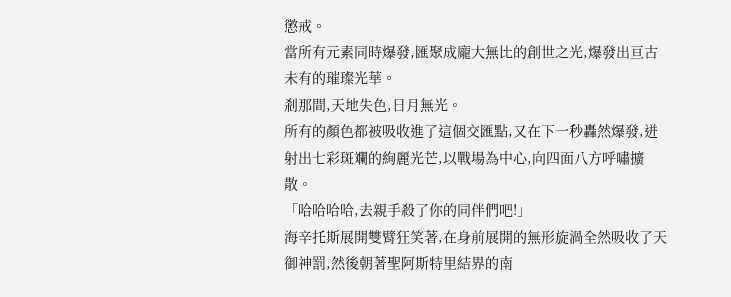懲戒。
當所有元素同時爆發,匯聚成龐大無比的創世之光,爆發出亘古未有的璀璨光華。
剎那間,天地失色,日月無光。
所有的顏色都被吸收進了這個交匯點,又在下一秒轟然爆發,迸射出七彩斑斕的絢麗光芒,以戰場為中心,向四面八方呼嘯擴散。
「哈哈哈哈,去親手殺了你的同伴們吧!」
海辛托斯展開雙臂狂笑著,在身前展開的無形旋渦全然吸收了天御神罰,然後朝著聖阿斯特里結界的南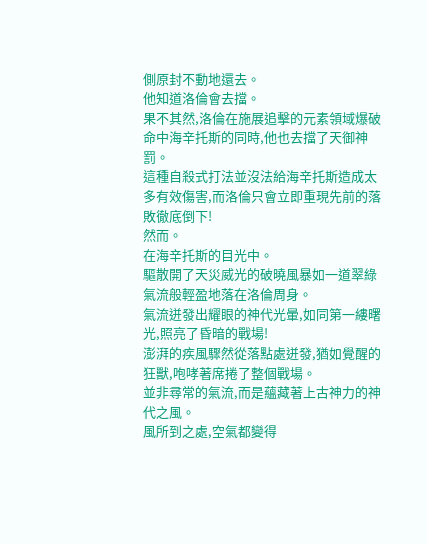側原封不動地還去。
他知道洛倫會去擋。
果不其然,洛倫在施展追擊的元素領域爆破命中海辛托斯的同時,他也去擋了天御神罰。
這種自殺式打法並沒法給海辛托斯造成太多有效傷害,而洛倫只會立即重現先前的落敗徹底倒下!
然而。
在海辛托斯的目光中。
驅散開了天災威光的破曉風暴如一道翠綠氣流般輕盈地落在洛倫周身。
氣流迸發出耀眼的神代光暈,如同第一縷曙光,照亮了昏暗的戰場!
澎湃的疾風驟然從落點處迸發,猶如覺醒的狂獸,咆哮著席捲了整個戰場。
並非尋常的氣流,而是蘊藏著上古神力的神代之風。
風所到之處,空氣都變得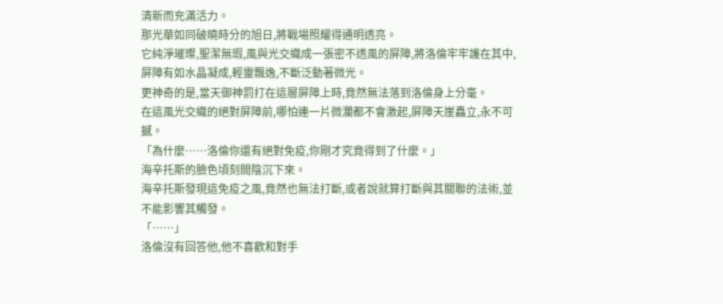清新而充滿活力。
那光華如同破曉時分的旭日,將戰場照耀得通明透亮。
它純淨璀璨,聖潔無瑕,風與光交織成一張密不透風的屏障,將洛倫牢牢護在其中,屏障有如水晶凝成,輕靈飄逸,不斷泛動著微光。
更神奇的是,當天御神罰打在這層屏障上時,竟然無法落到洛倫身上分毫。
在這風光交織的絕對屏障前,哪怕連一片微瀾都不會激起,屏障天崖矗立,永不可撼。
「為什麼……洛倫你還有絕對免疫,你剛才究竟得到了什麼。」
海辛托斯的臉色頃刻間陰沉下來。
海辛托斯發現這免疫之風,竟然也無法打斷,或者說就算打斷與其關聯的法術,並不能影響其觸發。
「……」
洛倫沒有回答他,他不喜歡和對手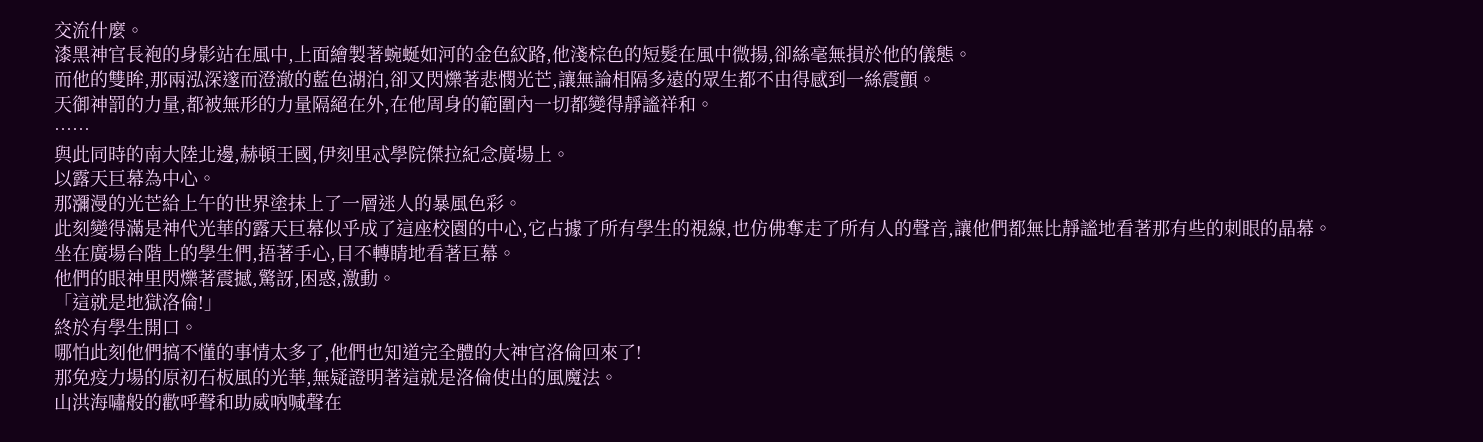交流什麼。
漆黑神官長袍的身影站在風中,上面繪製著蜿蜒如河的金色紋路,他淺棕色的短髮在風中微揚,卻絲毫無損於他的儀態。
而他的雙眸,那兩泓深邃而澄澈的藍色湖泊,卻又閃爍著悲憫光芒,讓無論相隔多遠的眾生都不由得感到一絲震顫。
天御神罰的力量,都被無形的力量隔絕在外,在他周身的範圍內一切都變得靜謐祥和。
……
與此同時的南大陸北邊,赫頓王國,伊刻里忒學院傑拉紀念廣場上。
以露天巨幕為中心。
那瀰漫的光芒給上午的世界塗抹上了一層迷人的暴風色彩。
此刻變得滿是神代光華的露天巨幕似乎成了這座校園的中心,它占據了所有學生的視線,也仿佛奪走了所有人的聲音,讓他們都無比靜謐地看著那有些的刺眼的晶幕。
坐在廣場台階上的學生們,捂著手心,目不轉睛地看著巨幕。
他們的眼神里閃爍著震撼,驚訝,困惑,激動。
「這就是地獄洛倫!」
終於有學生開口。
哪怕此刻他們搞不懂的事情太多了,他們也知道完全體的大神官洛倫回來了!
那免疫力場的原初石板風的光華,無疑證明著這就是洛倫使出的風魔法。
山洪海嘯般的歡呼聲和助威吶喊聲在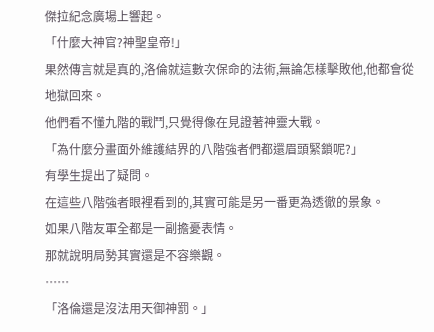傑拉紀念廣場上響起。
「什麼大神官?神聖皇帝!」
果然傳言就是真的,洛倫就這數次保命的法術,無論怎樣擊敗他,他都會從地獄回來。
他們看不懂九階的戰鬥,只覺得像在見證著神靈大戰。
「為什麼分畫面外維護結界的八階強者們都還眉頭緊鎖呢?」
有學生提出了疑問。
在這些八階強者眼裡看到的,其實可能是另一番更為透徹的景象。
如果八階友軍全都是一副擔憂表情。
那就說明局勢其實還是不容樂觀。
……
「洛倫還是沒法用天御神罰。」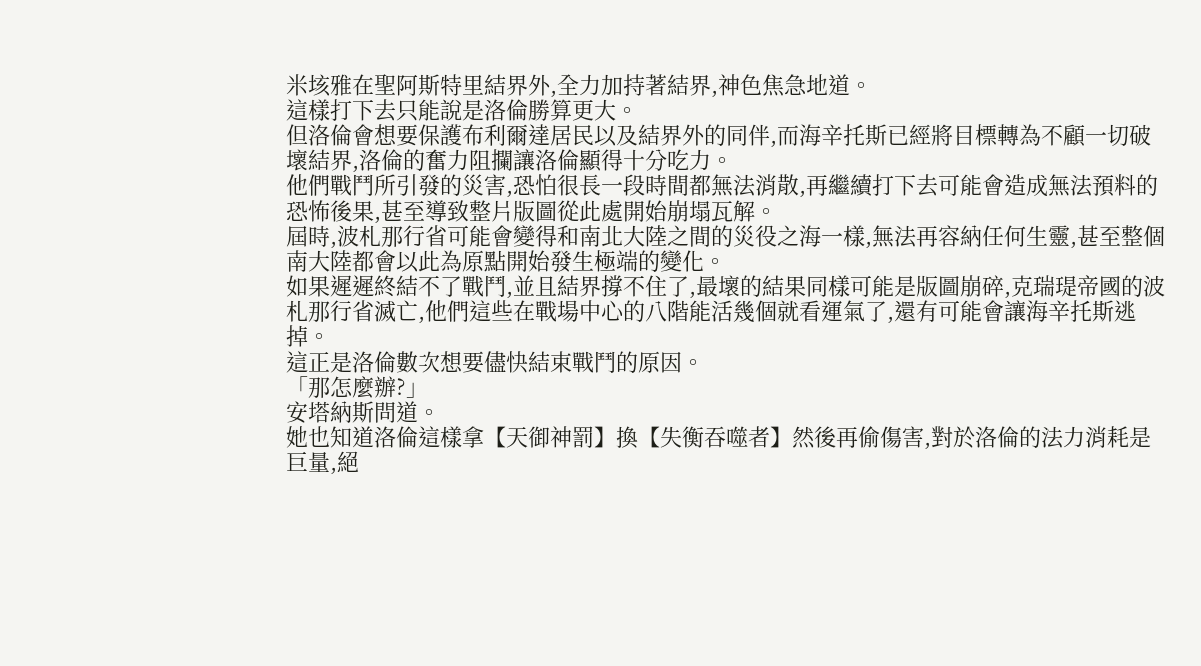米垓雅在聖阿斯特里結界外,全力加持著結界,神色焦急地道。
這樣打下去只能說是洛倫勝算更大。
但洛倫會想要保護布利爾達居民以及結界外的同伴,而海辛托斯已經將目標轉為不顧一切破壞結界,洛倫的奮力阻攔讓洛倫顯得十分吃力。
他們戰鬥所引發的災害,恐怕很長一段時間都無法消散,再繼續打下去可能會造成無法預料的恐怖後果,甚至導致整片版圖從此處開始崩塌瓦解。
屆時,波札那行省可能會變得和南北大陸之間的災役之海一樣,無法再容納任何生靈,甚至整個南大陸都會以此為原點開始發生極端的變化。
如果遲遲終結不了戰鬥,並且結界撐不住了,最壞的結果同樣可能是版圖崩碎,克瑞瑅帝國的波札那行省滅亡,他們這些在戰場中心的八階能活幾個就看運氣了,還有可能會讓海辛托斯逃掉。
這正是洛倫數次想要儘快結束戰鬥的原因。
「那怎麼辦?」
安塔納斯問道。
她也知道洛倫這樣拿【天御神罰】換【失衡吞噬者】然後再偷傷害,對於洛倫的法力消耗是巨量,絕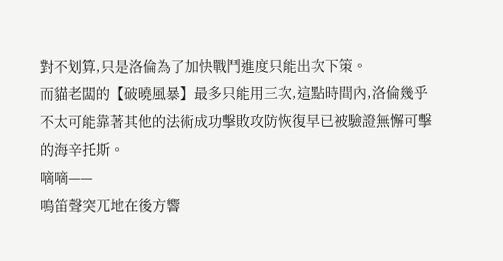對不划算,只是洛倫為了加快戰鬥進度只能出次下策。
而貓老闆的【破曉風暴】最多只能用三次,這點時間內,洛倫幾乎不太可能靠著其他的法術成功擊敗攻防恢復早已被驗證無懈可擊的海辛托斯。
嘀嘀——
鳴笛聲突兀地在後方響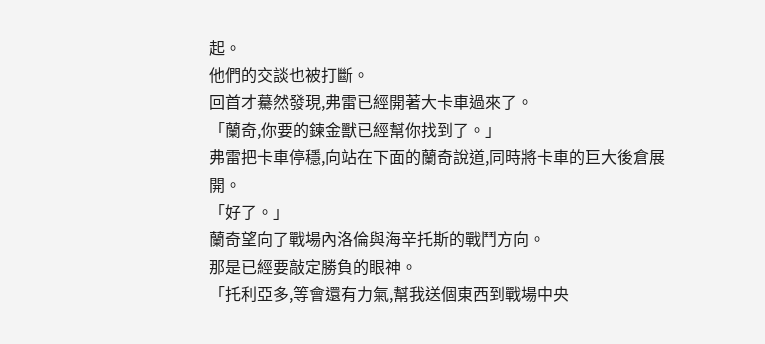起。
他們的交談也被打斷。
回首才驀然發現,弗雷已經開著大卡車過來了。
「蘭奇,你要的鍊金獸已經幫你找到了。」
弗雷把卡車停穩,向站在下面的蘭奇說道,同時將卡車的巨大後倉展開。
「好了。」
蘭奇望向了戰場內洛倫與海辛托斯的戰鬥方向。
那是已經要敲定勝負的眼神。
「托利亞多,等會還有力氣,幫我送個東西到戰場中央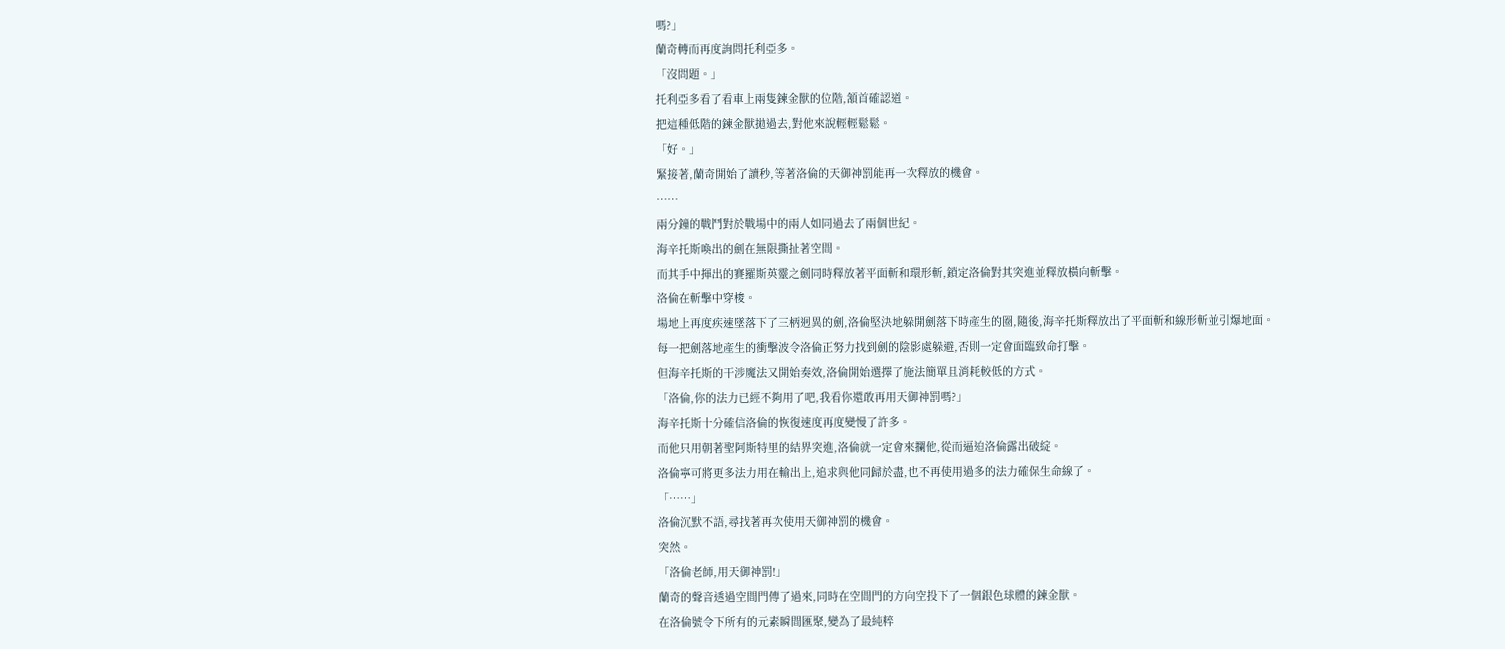嗎?」
蘭奇轉而再度詢問托利亞多。
「沒問題。」
托利亞多看了看車上兩隻鍊金獸的位階,頷首確認道。
把這種低階的鍊金獸拋過去,對他來說輕輕鬆鬆。
「好。」
緊接著,蘭奇開始了讀秒,等著洛倫的天御神罰能再一次釋放的機會。
……
兩分鐘的戰鬥對於戰場中的兩人如同過去了兩個世紀。
海辛托斯喚出的劍在無限撕扯著空間。
而其手中揮出的賽羅斯英靈之劍同時釋放著平面斬和環形斬,鎖定洛倫對其突進並釋放橫向斬擊。
洛倫在斬擊中穿梭。
場地上再度疾速墜落下了三柄迥異的劍,洛倫堅決地躲開劍落下時產生的圈,隨後,海辛托斯釋放出了平面斬和線形斬並引爆地面。
每一把劍落地產生的衝擊波令洛倫正努力找到劍的陰影處躲避,否則一定會面臨致命打擊。
但海辛托斯的干涉魔法又開始奏效,洛倫開始選擇了施法簡單且消耗較低的方式。
「洛倫,你的法力已經不夠用了吧,我看你還敢再用天御神罰嗎?」
海辛托斯十分確信洛倫的恢復速度再度變慢了許多。
而他只用朝著聖阿斯特里的結界突進,洛倫就一定會來攔他,從而逼迫洛倫露出破綻。
洛倫寧可將更多法力用在輸出上,追求與他同歸於盡,也不再使用過多的法力確保生命線了。
「……」
洛倫沉默不語,尋找著再次使用天御神罰的機會。
突然。
「洛倫老師,用天御神罰!」
蘭奇的聲音透過空間門傳了過來,同時在空間門的方向空投下了一個銀色球體的鍊金獸。
在洛倫號令下所有的元素瞬間匯聚,變為了最純粹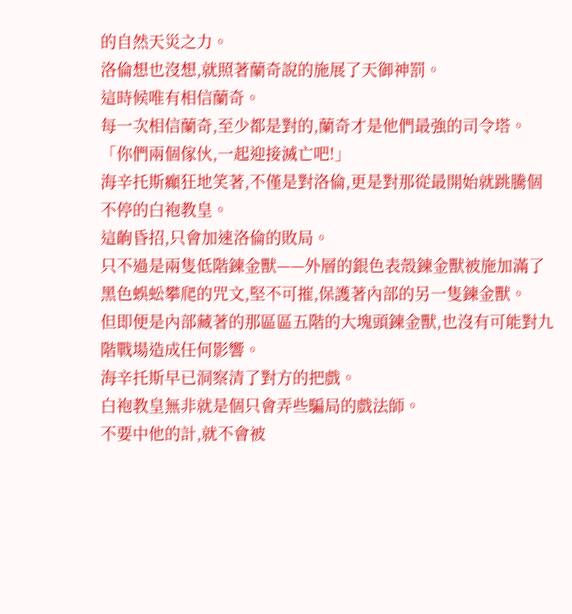的自然天災之力。
洛倫想也沒想,就照著蘭奇說的施展了天御神罰。
這時候唯有相信蘭奇。
每一次相信蘭奇,至少都是對的,蘭奇才是他們最強的司令塔。
「你們兩個傢伙,一起迎接滅亡吧!」
海辛托斯癲狂地笑著,不僅是對洛倫,更是對那從最開始就跳騰個不停的白袍教皇。
這齣昏招,只會加速洛倫的敗局。
只不過是兩隻低階鍊金獸——外層的銀色表殼鍊金獸被施加滿了黑色蜈蚣攀爬的咒文,堅不可摧,保護著內部的另一隻鍊金獸。
但即便是內部藏著的那區區五階的大塊頭鍊金獸,也沒有可能對九階戰場造成任何影響。
海辛托斯早已洞察清了對方的把戲。
白袍教皇無非就是個只會弄些騙局的戲法師。
不要中他的計,就不會被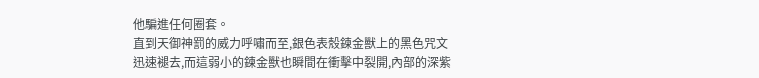他騙進任何圈套。
直到天御神罰的威力呼嘯而至,銀色表殼鍊金獸上的黑色咒文迅速褪去,而這弱小的鍊金獸也瞬間在衝擊中裂開,內部的深紫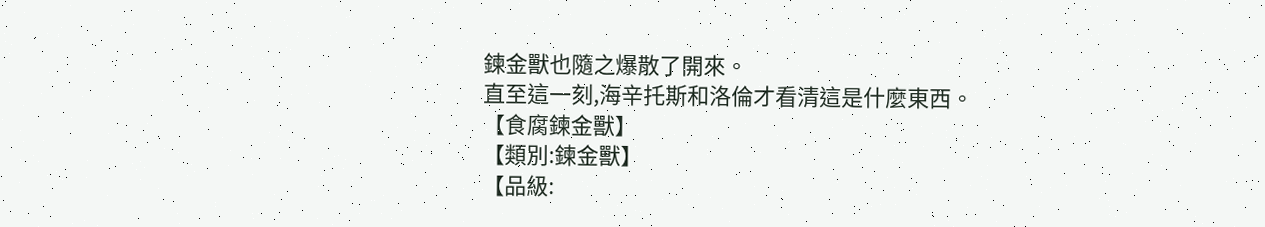鍊金獸也隨之爆散了開來。
直至這一刻,海辛托斯和洛倫才看清這是什麼東西。
【食腐鍊金獸】
【類別:鍊金獸】
【品級: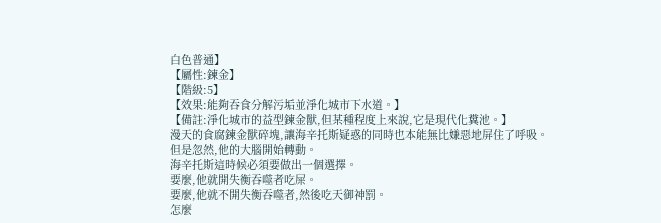白色普通】
【屬性:鍊金】
【階級:5】
【效果:能夠吞食分解污垢並淨化城市下水道。】
【備註:淨化城市的益型鍊金獸,但某種程度上來說,它是現代化糞池。】
漫天的食腐鍊金獸碎塊,讓海辛托斯疑惑的同時也本能無比嫌惡地屏住了呼吸。
但是忽然,他的大腦開始轉動。
海辛托斯這時候必須要做出一個選擇。
要麼,他就開失衡吞噬者吃屎。
要麼,他就不開失衡吞噬者,然後吃天御神罰。
怎麼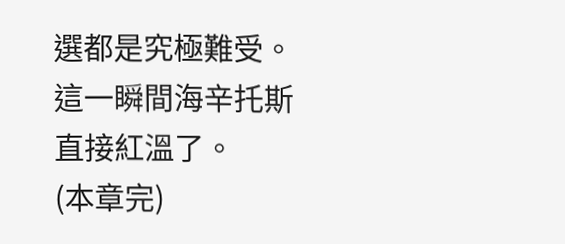選都是究極難受。
這一瞬間海辛托斯直接紅溫了。
(本章完)